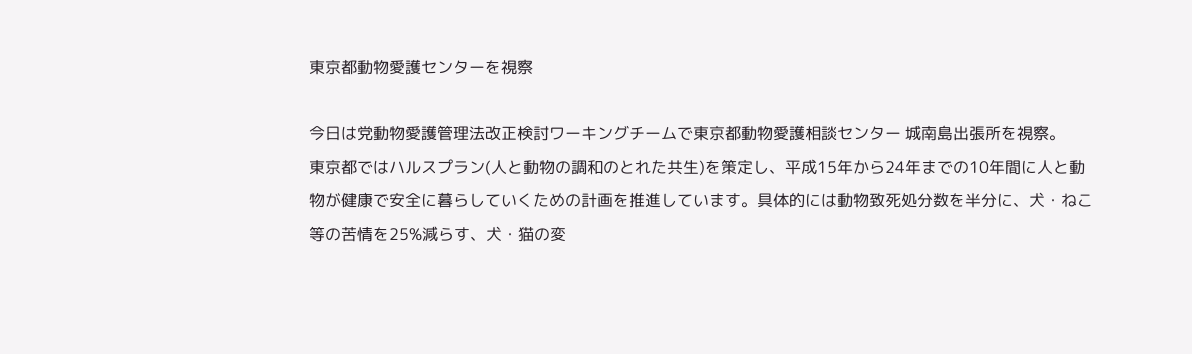東京都動物愛護センターを視察

今日は党動物愛護管理法改正検討ワーキングチームで東京都動物愛護相談センター 城南島出張所を視察。
東京都ではハルスプラン(人と動物の調和のとれた共生)を策定し、平成15年から24年までの10年間に人と動物が健康で安全に暮らしていくための計画を推進しています。具体的には動物致死処分数を半分に、犬・ねこ等の苦情を25%減らす、犬・猫の変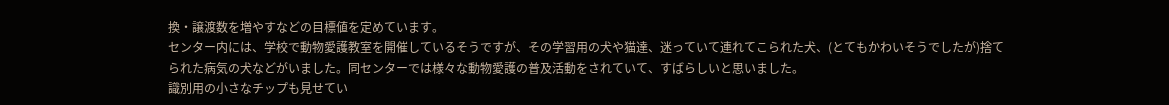換・譲渡数を増やすなどの目標値を定めています。
センター内には、学校で動物愛護教室を開催しているそうですが、その学習用の犬や猫達、迷っていて連れてこられた犬、(とてもかわいそうでしたが)捨てられた病気の犬などがいました。同センターでは様々な動物愛護の普及活動をされていて、すばらしいと思いました。
識別用の小さなチップも見せてい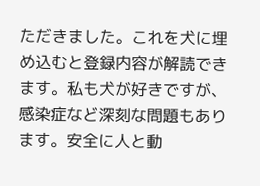ただきました。これを犬に埋め込むと登録内容が解読できます。私も犬が好きですが、感染症など深刻な問題もあります。安全に人と動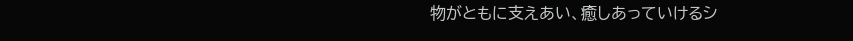物がともに支えあい、癒しあっていけるシ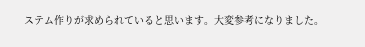ステム作りが求められていると思います。大変参考になりました。